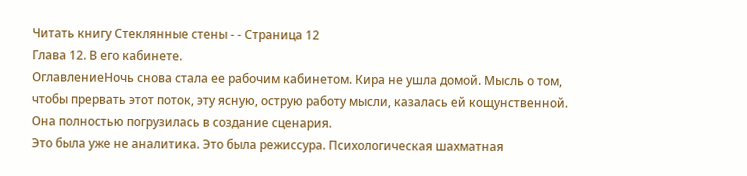Читать книгу Стеклянные стены - - Страница 12
Глава 12. В его кабинете.
ОглавлениеНочь снова стала ее рабочим кабинетом. Кира не ушла домой. Мысль о том, чтобы прервать этот поток, эту ясную, острую работу мысли, казалась ей кощунственной. Она полностью погрузилась в создание сценария.
Это была уже не аналитика. Это была режиссура. Психологическая шахматная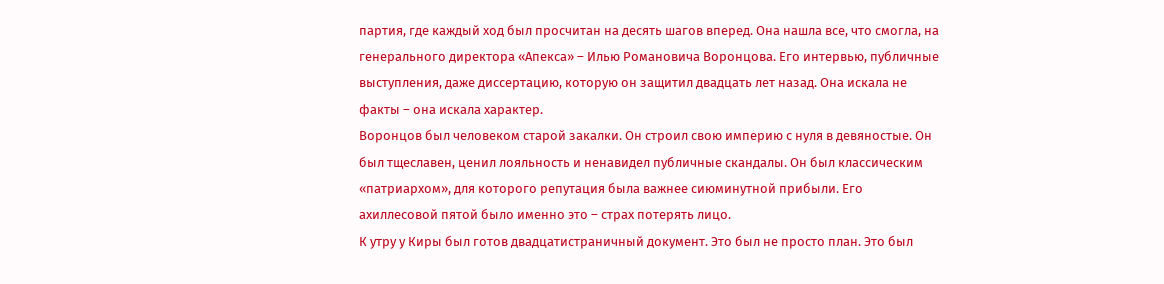партия, где каждый ход был просчитан на десять шагов вперед. Она нашла все, что смогла, на генерального директора «Апекса» – Илью Романовича Воронцова. Его интервью, публичные выступления, даже диссертацию, которую он защитил двадцать лет назад. Она искала не факты – она искала характер.
Воронцов был человеком старой закалки. Он строил свою империю с нуля в девяностые. Он был тщеславен, ценил лояльность и ненавидел публичные скандалы. Он был классическим «патриархом», для которого репутация была важнее сиюминутной прибыли. Его ахиллесовой пятой было именно это – страх потерять лицо.
К утру у Киры был готов двадцатистраничный документ. Это был не просто план. Это был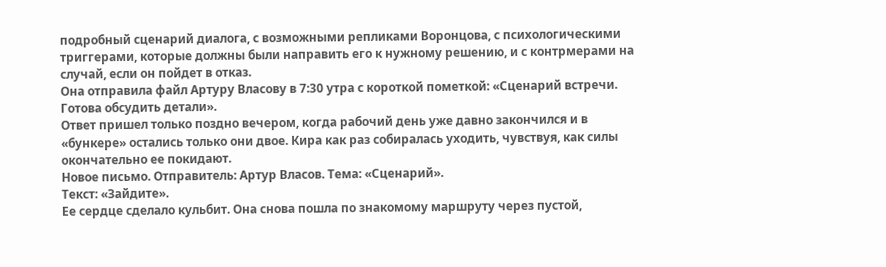подробный сценарий диалога, с возможными репликами Воронцова, с психологическими триггерами, которые должны были направить его к нужному решению, и с контрмерами на случай, если он пойдет в отказ.
Она отправила файл Артуру Власову в 7:30 утра с короткой пометкой: «Сценарий встречи. Готова обсудить детали».
Ответ пришел только поздно вечером, когда рабочий день уже давно закончился и в «бункере» остались только они двое. Кира как раз собиралась уходить, чувствуя, как силы окончательно ее покидают.
Новое письмо. Отправитель: Артур Власов. Тема: «Сценарий».
Текст: «Зайдите».
Ее сердце сделало кульбит. Она снова пошла по знакомому маршруту через пустой,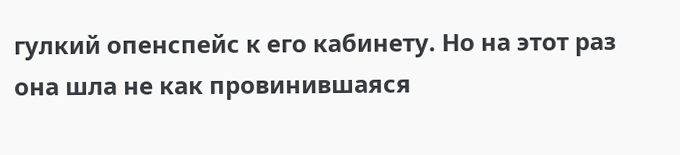гулкий опенспейс к его кабинету. Но на этот раз она шла не как провинившаяся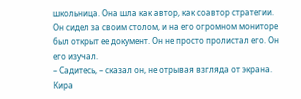школьница. Она шла как автор, как соавтор стратегии.
Он сидел за своим столом, и на его огромном мониторе был открыт ее документ. Он не просто пролистал его. Он его изучал.
– Садитесь, – сказал он, не отрывая взгляда от экрана.
Кира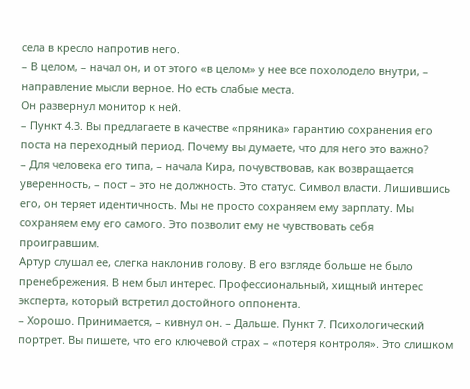села в кресло напротив него.
– В целом, – начал он, и от этого «в целом» у нее все похолодело внутри, – направление мысли верное. Но есть слабые места.
Он развернул монитор к ней.
– Пункт 4.3. Вы предлагаете в качестве «пряника» гарантию сохранения его поста на переходный период. Почему вы думаете, что для него это важно?
– Для человека его типа, – начала Кира, почувствовав, как возвращается уверенность, – пост – это не должность. Это статус. Символ власти. Лишившись его, он теряет идентичность. Мы не просто сохраняем ему зарплату. Мы сохраняем ему его самого. Это позволит ему не чувствовать себя проигравшим.
Артур слушал ее, слегка наклонив голову. В его взгляде больше не было пренебрежения. В нем был интерес. Профессиональный, хищный интерес эксперта, который встретил достойного оппонента.
– Хорошо. Принимается, – кивнул он. – Дальше. Пункт 7. Психологический портрет. Вы пишете, что его ключевой страх – «потеря контроля». Это слишком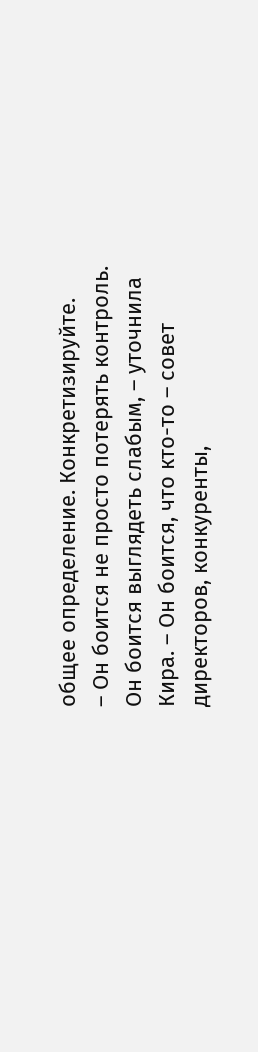общее определение. Конкретизируйте.
– Он боится не просто потерять контроль. Он боится выглядеть слабым, – уточнила Кира. – Он боится, что кто-то – совет директоров, конкуренты,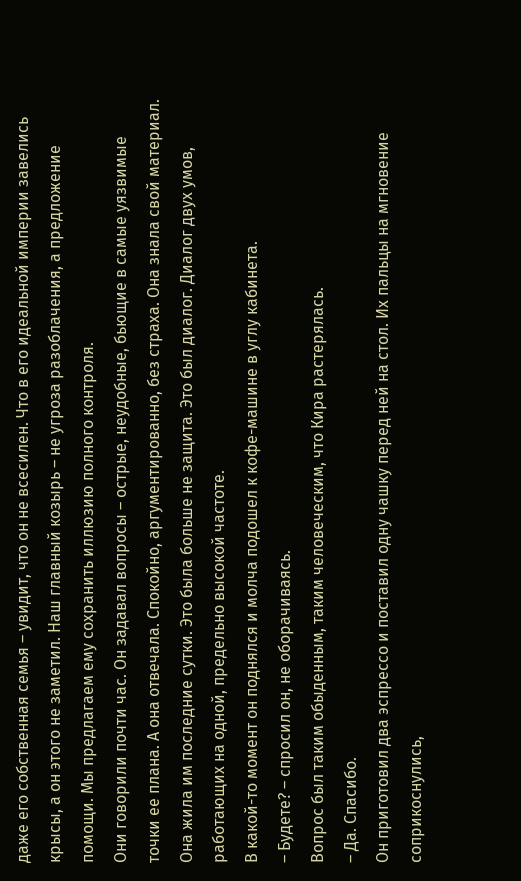даже его собственная семья – увидит, что он не всесилен. Что в его идеальной империи завелись крысы, а он этого не заметил. Наш главный козырь – не угроза разоблачения, а предложение помощи. Мы предлагаем ему сохранить иллюзию полного контроля.
Они говорили почти час. Он задавал вопросы – острые, неудобные, бьющие в самые уязвимые точки ее плана. А она отвечала. Спокойно, аргументированно, без страха. Она знала свой материал. Она жила им последние сутки. Это была больше не защита. Это был диалог. Диалог двух умов, работающих на одной, предельно высокой частоте.
В какой-то момент он поднялся и молча подошел к кофе-машине в углу кабинета.
– Будете? – спросил он, не оборачиваясь.
Вопрос был таким обыденным, таким человеческим, что Кира растерялась.
– Да. Спасибо.
Он приготовил два эспрессо и поставил одну чашку перед ней на стол. Их пальцы на мгновение соприкоснулись,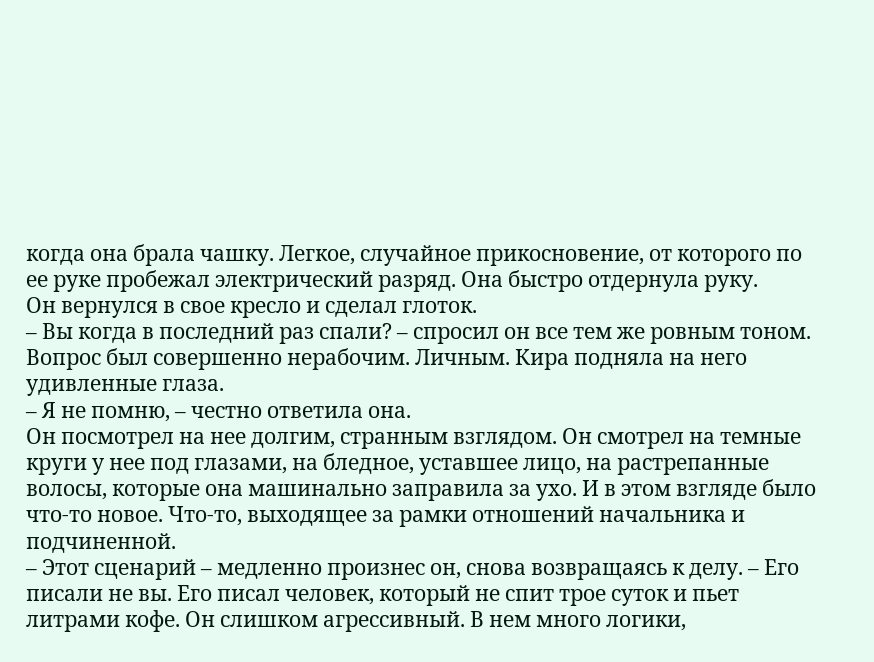когда она брала чашку. Легкое, случайное прикосновение, от которого по ее руке пробежал электрический разряд. Она быстро отдернула руку.
Он вернулся в свое кресло и сделал глоток.
– Вы когда в последний раз спали? – спросил он все тем же ровным тоном.
Вопрос был совершенно нерабочим. Личным. Кира подняла на него удивленные глаза.
– Я не помню, – честно ответила она.
Он посмотрел на нее долгим, странным взглядом. Он смотрел на темные круги у нее под глазами, на бледное, уставшее лицо, на растрепанные волосы, которые она машинально заправила за ухо. И в этом взгляде было что-то новое. Что-то, выходящее за рамки отношений начальника и подчиненной.
– Этот сценарий – медленно произнес он, снова возвращаясь к делу. – Его писали не вы. Его писал человек, который не спит трое суток и пьет литрами кофе. Он слишком агрессивный. В нем много логики,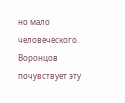но мало человеческого. Воронцов почувствует эту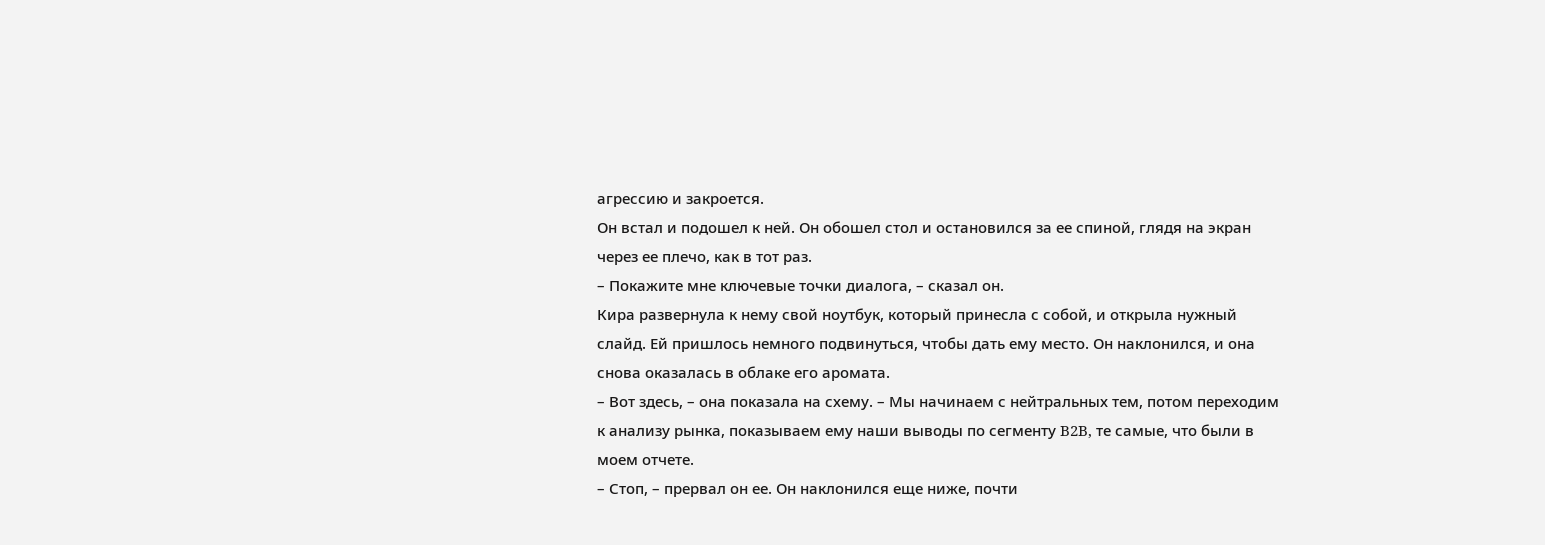агрессию и закроется.
Он встал и подошел к ней. Он обошел стол и остановился за ее спиной, глядя на экран через ее плечо, как в тот раз.
– Покажите мне ключевые точки диалога, – сказал он.
Кира развернула к нему свой ноутбук, который принесла с собой, и открыла нужный слайд. Ей пришлось немного подвинуться, чтобы дать ему место. Он наклонился, и она снова оказалась в облаке его аромата.
– Вот здесь, – она показала на схему. – Мы начинаем с нейтральных тем, потом переходим к анализу рынка, показываем ему наши выводы по сегменту B2B, те самые, что были в моем отчете.
– Стоп, – прервал он ее. Он наклонился еще ниже, почти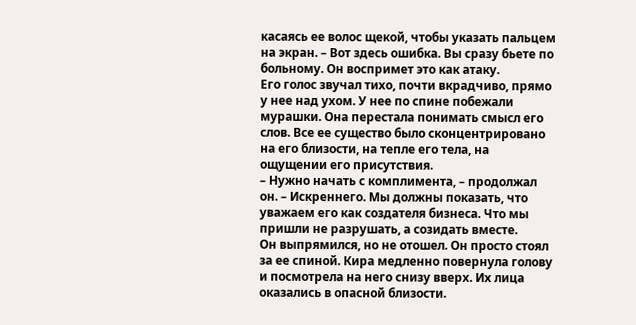касаясь ее волос щекой, чтобы указать пальцем на экран. – Вот здесь ошибка. Вы сразу бьете по больному. Он воспримет это как атаку.
Его голос звучал тихо, почти вкрадчиво, прямо у нее над ухом. У нее по спине побежали мурашки. Она перестала понимать смысл его слов. Все ее существо было сконцентрировано на его близости, на тепле его тела, на ощущении его присутствия.
– Нужно начать с комплимента, – продолжал он. – Искреннего. Мы должны показать, что уважаем его как создателя бизнеса. Что мы пришли не разрушать, а созидать вместе.
Он выпрямился, но не отошел. Он просто стоял за ее спиной. Кира медленно повернула голову и посмотрела на него снизу вверх. Их лица оказались в опасной близости.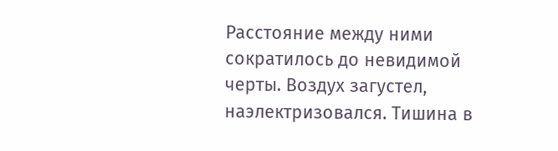Расстояние между ними сократилось до невидимой черты. Воздух загустел, наэлектризовался. Тишина в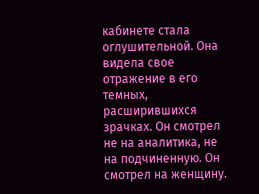кабинете стала оглушительной. Она видела свое отражение в его темных, расширившихся зрачках. Он смотрел не на аналитика, не на подчиненную. Он смотрел на женщину.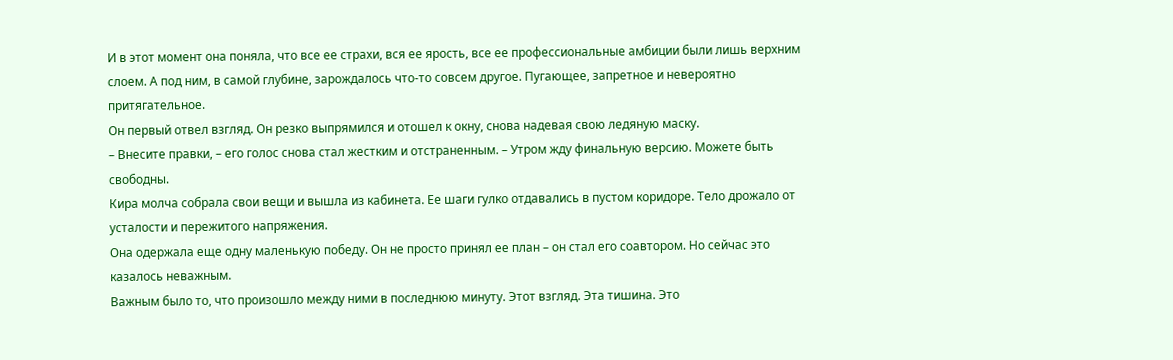И в этот момент она поняла, что все ее страхи, вся ее ярость, все ее профессиональные амбиции были лишь верхним слоем. А под ним, в самой глубине, зарождалось что-то совсем другое. Пугающее, запретное и невероятно притягательное.
Он первый отвел взгляд. Он резко выпрямился и отошел к окну, снова надевая свою ледяную маску.
– Внесите правки, – его голос снова стал жестким и отстраненным. – Утром жду финальную версию. Можете быть свободны.
Кира молча собрала свои вещи и вышла из кабинета. Ее шаги гулко отдавались в пустом коридоре. Тело дрожало от усталости и пережитого напряжения.
Она одержала еще одну маленькую победу. Он не просто принял ее план – он стал его соавтором. Но сейчас это казалось неважным.
Важным было то, что произошло между ними в последнюю минуту. Этот взгляд. Эта тишина. Это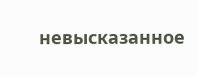невысказанное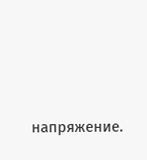напряжение.